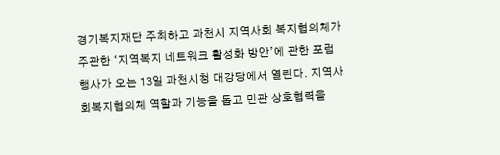경기복지재단 주최하고 과천시 지역사회 복지협의체가 주관한 ‘지역복지 네트워크 활성화 방안’에 관한 포럼 행사가 오는 13일 과천시청 대강당에서 열린다. 지역사회복지협의체 역할과 기능을 돕고 민관 상호협력을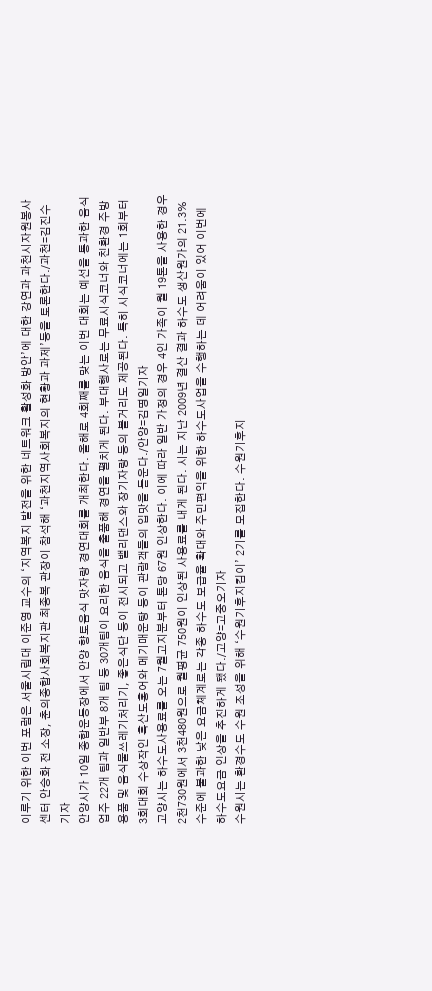이루기 위한 이번 포럼은 서울시립대 이준영 교수의 ‘지역복지 발전을 위한 네트워크 활성화 방안’에 대한 강연과 과천시자원봉사센터 안승화 전 소장, 춘의종합사회복지관 최종복 관장이 참석해 ‘과천지역사회복지의 현황과 과제’등을 토론한다./과천=김진수기자
안양시가 10일 종합운동장에서 안양 향토음식 맛자랑 경연대회를 개최한다. 올해로 4회째를 맞는 이번 대회는 예선을 통과한 음식업주 22개 팀과 일반부 8개 팀 등 30개팀이 요리한 음식을 출품해 경연을 펼치게 된다. 부대행사로는 무료시식코너와 친환경 주방용품 및 음식물쓰레기처리기, 좋은식단 등이 전시되고 밸리댄스와 장기자랑 등의 볼거리도 제공된다. 특히 시식코너에는 1회부터 3회대회 수상작인 흑산도홍어와 메기매운탕 등이 관람객들의 입맛을 돋운다./안양=김명일기자
고양시는 하수도사용료를 오는 7월고지분부터 톤당 67원 인상한다. 이에 따라 일반 가정의 경우 4인 가족이 월 19톤을 사용한 경우 2천730원에서 3천480원으로 월평균 750원이 인상된 사용료를 내게 된다. 시는 지난 2009년 결산 결과 하수도 생산원가의 21.3% 수준에 불과한 낮은 요금체계로는 각종 하수도 보급율 확대와 주민편익을 위한 하수도사업을 수행하는 데 어려움이 있어 이번에 하수도요금 인상을 추진하게 됐다./고양=고중오기자
수원시는 환경수도 수원 조성을 위해 ‘수원기후지킴이’ 2기를 모집한다. 수원기후지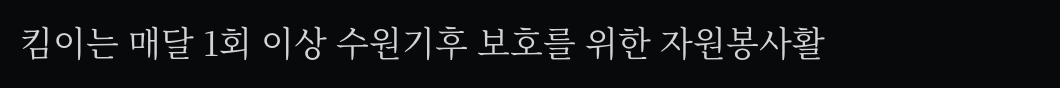킴이는 매달 1회 이상 수원기후 보호를 위한 자원봉사활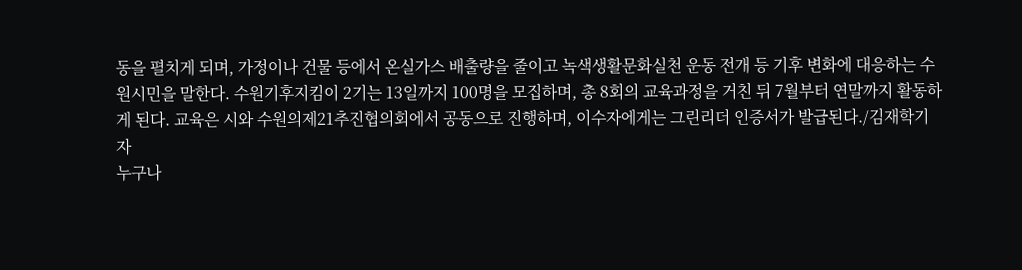동을 펼치게 되며, 가정이나 건물 등에서 온실가스 배출량을 줄이고 녹색생활문화실천 운동 전개 등 기후 변화에 대응하는 수원시민을 말한다. 수원기후지킴이 2기는 13일까지 100명을 모집하며, 총 8회의 교육과정을 거친 뒤 7월부터 연말까지 활동하게 된다. 교육은 시와 수원의제21추진협의회에서 공동으로 진행하며, 이수자에게는 그린리더 인증서가 발급된다./김재학기자
누구나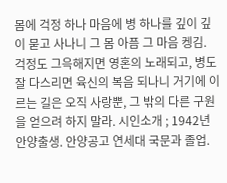몸에 걱정 하나 마음에 병 하나를 깊이 깊이 묻고 사나니 그 몸 아픔 그 마음 켕김. 걱정도 그윽해지면 영혼의 노래되고, 병도 잘 다스리면 육신의 복음 되나니 거기에 이르는 길은 오직 사랑뿐, 그 밖의 다른 구원을 얻으려 하지 말라. 시인소개 ; 1942년 안양출생. 안양공고 연세대 국문과 졸업.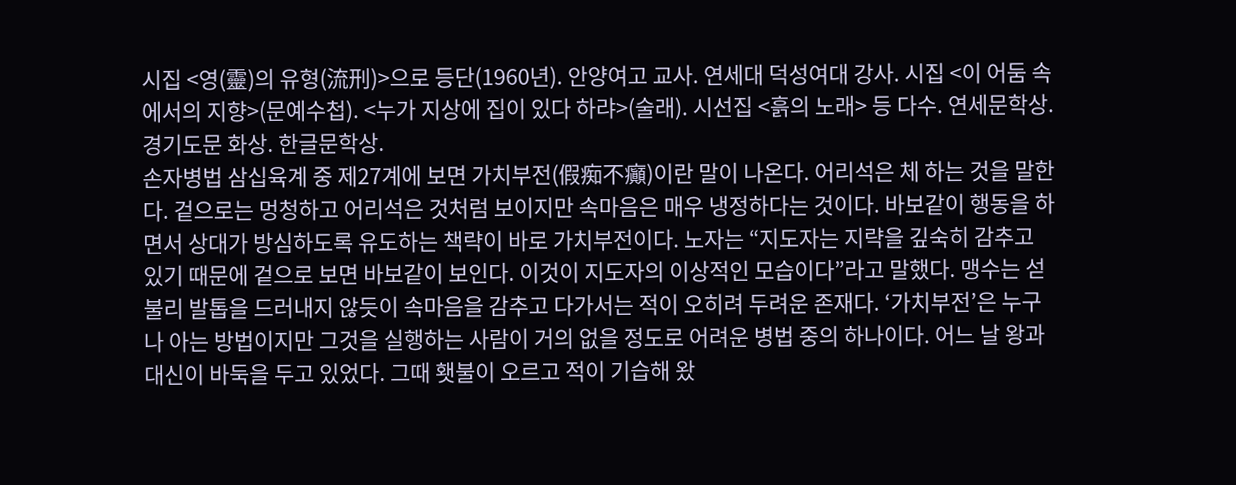시집 <영(靈)의 유형(流刑)>으로 등단(1960년). 안양여고 교사. 연세대 덕성여대 강사. 시집 <이 어둠 속에서의 지향>(문예수첩). <누가 지상에 집이 있다 하랴>(술래). 시선집 <흙의 노래> 등 다수. 연세문학상. 경기도문 화상. 한글문학상.
손자병법 삼십육계 중 제27계에 보면 가치부전(假痴不癲)이란 말이 나온다. 어리석은 체 하는 것을 말한다. 겉으로는 멍청하고 어리석은 것처럼 보이지만 속마음은 매우 냉정하다는 것이다. 바보같이 행동을 하면서 상대가 방심하도록 유도하는 책략이 바로 가치부전이다. 노자는 “지도자는 지략을 깊숙히 감추고 있기 때문에 겉으로 보면 바보같이 보인다. 이것이 지도자의 이상적인 모습이다”라고 말했다. 맹수는 섣불리 발톱을 드러내지 않듯이 속마음을 감추고 다가서는 적이 오히려 두려운 존재다. ‘가치부전’은 누구나 아는 방법이지만 그것을 실행하는 사람이 거의 없을 정도로 어려운 병법 중의 하나이다. 어느 날 왕과 대신이 바둑을 두고 있었다. 그때 횃불이 오르고 적이 기습해 왔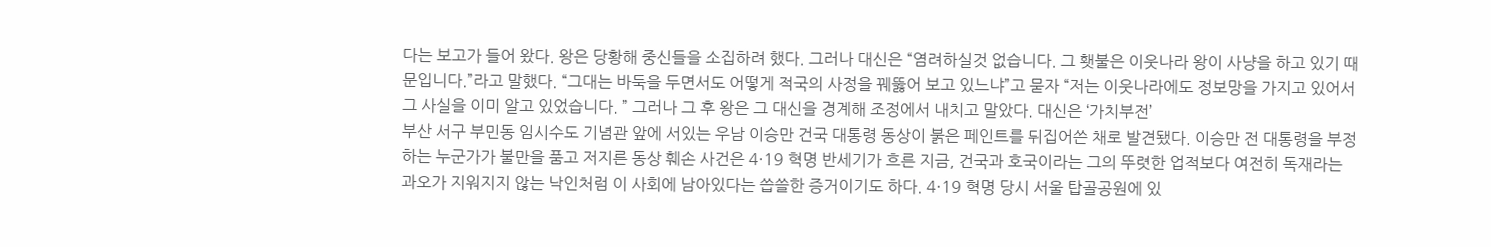다는 보고가 들어 왔다. 왕은 당황해 중신들을 소집하려 했다. 그러나 대신은 “염려하실것 없습니다. 그 횃불은 이웃나라 왕이 사냥을 하고 있기 때문입니다.”라고 말했다. “그대는 바둑을 두면서도 어떻게 적국의 사정을 꿰뚫어 보고 있느냐”고 묻자 “저는 이웃나라에도 정보망을 가지고 있어서 그 사실을 이미 알고 있었습니다. ” 그러나 그 후 왕은 그 대신을 경계해 조정에서 내치고 말았다. 대신은 ‘가치부전’
부산 서구 부민동 임시수도 기념관 앞에 서있는 우남 이승만 건국 대통령 동상이 붉은 페인트를 뒤집어쓴 채로 발견됐다. 이승만 전 대통령을 부정하는 누군가가 불만을 품고 저지른 동상 훼손 사건은 4·19 혁명 반세기가 흐른 지금, 건국과 호국이라는 그의 뚜렷한 업적보다 여전히 독재라는 과오가 지워지지 않는 낙인처럼 이 사회에 남아있다는 씁쓸한 증거이기도 하다. 4·19 혁명 당시 서울 탑골공원에 있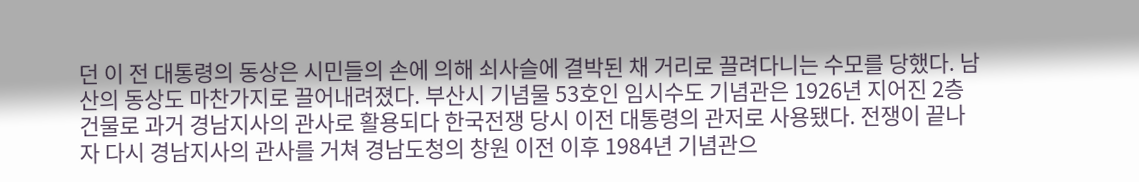던 이 전 대통령의 동상은 시민들의 손에 의해 쇠사슬에 결박된 채 거리로 끌려다니는 수모를 당했다. 남산의 동상도 마찬가지로 끌어내려졌다. 부산시 기념물 53호인 임시수도 기념관은 1926년 지어진 2층 건물로 과거 경남지사의 관사로 활용되다 한국전쟁 당시 이전 대통령의 관저로 사용됐다. 전쟁이 끝나자 다시 경남지사의 관사를 거쳐 경남도청의 창원 이전 이후 1984년 기념관으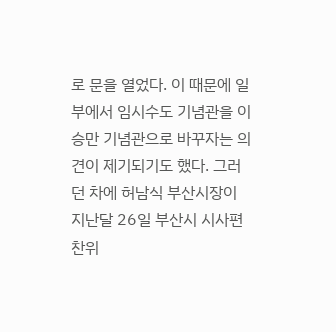로 문을 열었다. 이 때문에 일부에서 임시수도 기념관을 이승만 기념관으로 바꾸자는 의견이 제기되기도 했다. 그러던 차에 허남식 부산시장이 지난달 26일 부산시 시사편찬위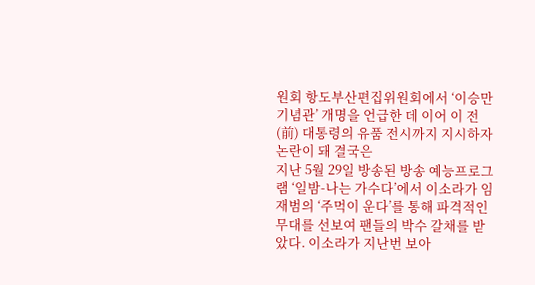원회 항도부산편집위원회에서 ‘이승만 기념관’ 개명을 언급한 데 이어 이 전(前) 대통령의 유품 전시까지 지시하자 논란이 돼 결국은
지난 5월 29일 방송된 방송 예능프로그램 ‘일밤-나는 가수다’에서 이소라가 임재범의 ‘주먹이 운다’를 통해 파격적인 무대를 선보여 팬들의 박수 갈채를 받았다. 이소라가 지난번 보아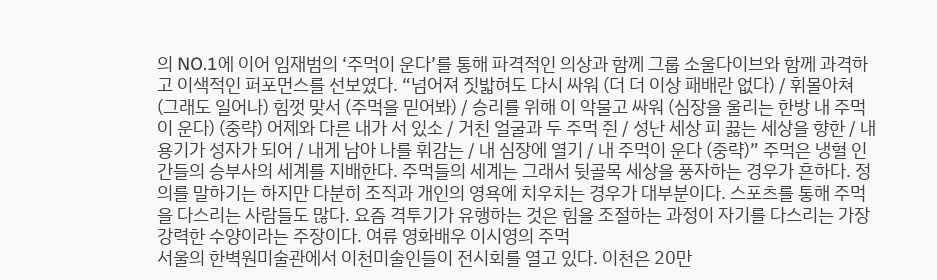의 NO.1에 이어 임재범의 ‘주먹이 운다’를 통해 파격적인 의상과 함께 그룹 소울다이브와 함께 과격하고 이색적인 퍼포먼스를 선보였다. “넘어져 짓밟혀도 다시 싸워 (더 더 이상 패배란 없다) / 휘몰아쳐 (그래도 일어나) 힘껏 맞서 (주먹을 믿어봐) / 승리를 위해 이 악물고 싸워 (심장을 울리는 한방 내 주먹이 운다) (중략) 어제와 다른 내가 서 있소 / 거친 얼굴과 두 주먹 쥔 / 성난 세상 피 끓는 세상을 향한 / 내 용기가 성자가 되어 / 내게 남아 나를 휘감는 / 내 심장에 열기 / 내 주먹이 운다 (중략)” 주먹은 냉혈 인간들의 승부사의 세계를 지배한다. 주먹들의 세계는 그래서 뒷골목 세상을 풍자하는 경우가 흔하다. 정의를 말하기는 하지만 다분히 조직과 개인의 영욕에 치우치는 경우가 대부분이다. 스포츠를 통해 주먹을 다스리는 사람들도 많다. 요즘 격투기가 유행하는 것은 힘을 조절하는 과정이 자기를 다스리는 가장 강력한 수양이라는 주장이다. 여류 영화배우 이시영의 주먹
서울의 한벽원미술관에서 이천미술인들이 전시회를 열고 있다. 이천은 20만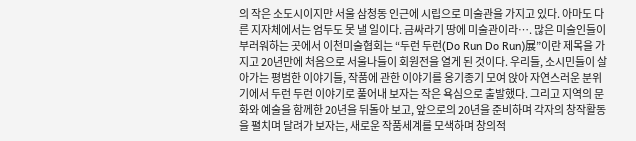의 작은 소도시이지만 서울 삼청동 인근에 시립으로 미술관을 가지고 있다. 아마도 다른 지자체에서는 엄두도 못 낼 일이다. 금싸라기 땅에 미술관이라…. 많은 미술인들이 부러워하는 곳에서 이천미술협회는 “두런 두런(Do Run Do Run)展”이란 제목을 가지고 20년만에 처음으로 서울나들이 회원전을 열게 된 것이다. 우리들, 소시민들이 살아가는 평범한 이야기들, 작품에 관한 이야기를 옹기종기 모여 앉아 자연스러운 분위기에서 두런 두런 이야기로 풀어내 보자는 작은 욕심으로 출발했다. 그리고 지역의 문화와 예술을 함께한 20년을 뒤돌아 보고, 앞으로의 20년을 준비하며 각자의 창작활동을 펼치며 달려가 보자는, 새로운 작품세계를 모색하며 창의적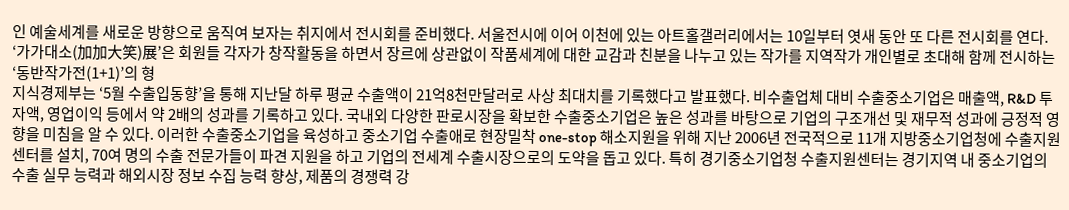인 예술세계를 새로운 방향으로 움직여 보자는 취지에서 전시회를 준비했다. 서울전시에 이어 이천에 있는 아트홀갤러리에서는 10일부터 엿새 동안 또 다른 전시회를 연다. ‘가가대소(加加大笑)展’은 회원들 각자가 창작활동을 하면서 장르에 상관없이 작품세계에 대한 교감과 친분을 나누고 있는 작가를 지역작가 개인별로 초대해 함께 전시하는 ‘동반작가전(1+1)’의 형
지식경제부는 ‘5월 수출입동향’을 통해 지난달 하루 평균 수출액이 21억8천만달러로 사상 최대치를 기록했다고 발표했다. 비수출업체 대비 수출중소기업은 매출액, R&D 투자액, 영업이익 등에서 약 2배의 성과를 기록하고 있다. 국내외 다양한 판로시장을 확보한 수출중소기업은 높은 성과를 바탕으로 기업의 구조개선 및 재무적 성과에 긍정적 영향을 미침을 알 수 있다. 이러한 수출중소기업을 육성하고 중소기업 수출애로 현장밀착 one-stop 해소지원을 위해 지난 2006년 전국적으로 11개 지방중소기업청에 수출지원센터를 설치, 70여 명의 수출 전문가들이 파견 지원을 하고 기업의 전세계 수출시장으로의 도약을 돕고 있다. 특히 경기중소기업청 수출지원센터는 경기지역 내 중소기업의 수출 실무 능력과 해외시장 정보 수집 능력 향상, 제품의 경쟁력 강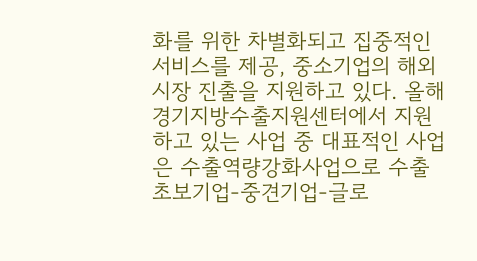화를 위한 차별화되고 집중적인 서비스를 제공, 중소기업의 해외시장 진출을 지원하고 있다. 올해 경기지방수출지원센터에서 지원하고 있는 사업 중 대표적인 사업은 수출역량강화사업으로 수출초보기업-중견기업-글로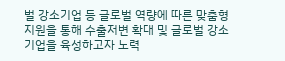벌 강소기업 등 글로벌 역량에 따른 맞춤형 지원을 통해 수출저변 확대 및 글로벌 강소기업을 육성하고자 노력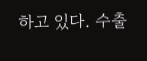하고 있다. 수출